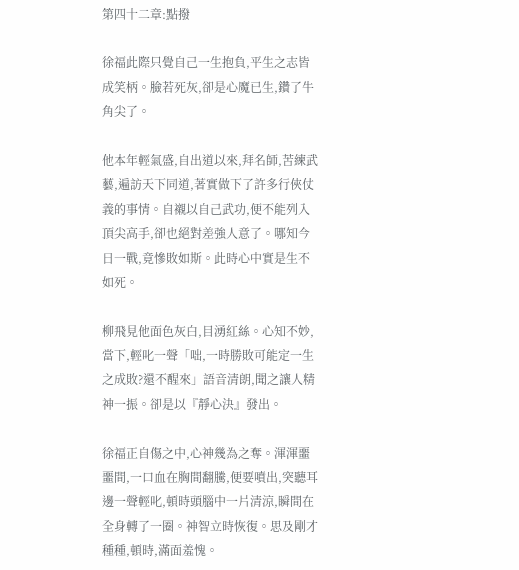第四十二章:點撥

徐福此際只覺自己一生抱負,平生之志皆成笑柄。臉若死灰,卻是心魔已生,鑽了牛角尖了。

他本年輕氣盛,自出道以來,拜名師,苦練武藝,遍訪天下同道,著實做下了許多行俠仗義的事情。自襯以自己武功,便不能列入頂尖高手,卻也絕對差強人意了。哪知今日一戰,竟慘敗如斯。此時心中實是生不如死。

柳飛見他面色灰白,目湧紅絲。心知不妙,當下,輕叱一聲「咄,一時勝敗可能定一生之成敗?還不醒來」語音清朗,聞之讓人精神一振。卻是以『靜心決』發出。

徐福正自傷之中,心神幾為之奪。渾渾噩噩間,一口血在胸間翻騰,便要噴出,突聽耳邊一聲輕叱,頓時頭腦中一片清涼,瞬間在全身轉了一圈。神智立時恢復。思及剛才種種,頓時,滿面羞愧。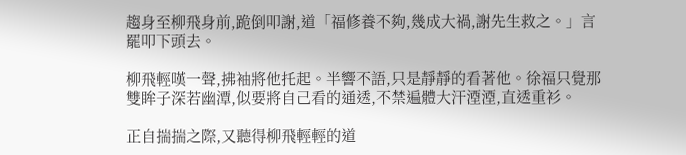趨身至柳飛身前,跪倒叩謝,道「福修養不夠,幾成大禍,謝先生救之。」言罷叩下頭去。

柳飛輕嘆一聲,拂袖將他托起。半響不語,只是靜靜的看著他。徐福只覺那雙眸子深若幽潭,似要將自己看的通透,不禁遍體大汗湮湮,直透重衫。

正自揣揣之際,又聽得柳飛輕輕的道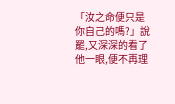「汝之命便只是你自己的嗎?」說罷,又深深的看了他一眼,便不再理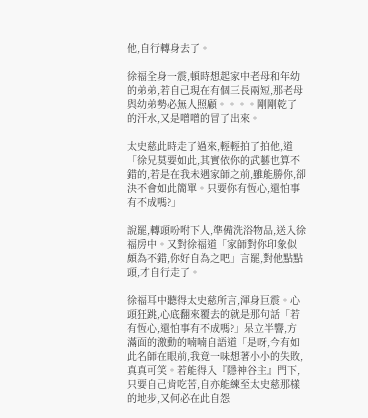他,自行轉身去了。

徐福全身一震,頓時想起家中老母和年幼的弟弟,若自己現在有個三長兩短,那老母與幼弟勢必無人照顧。。。。剛剛乾了的汗水,又是噌噌的冒了出來。

太史慈此時走了過來,輕輕拍了拍他,道「徐兄莫要如此,其實依你的武藝也算不錯的,若是在我未遇家師之前,雖能勝你,卻決不會如此簡單。只要你有恆心,還怕事有不成嗎?」

說罷,轉頭吩咐下人,準備洗浴物品,送入徐福房中。又對徐福道「家師對你印象似頗為不錯,你好自為之吧」言罷,對他點點頭,才自行走了。

徐福耳中聽得太史慈所言,渾身巨震。心頭狂跳,心底翻來覆去的就是那句話「若有恆心,還怕事有不成嗎?」呆立半響,方滿面的激動的喃喃自語道「是呀,今有如此名師在眼前,我竟一味想著小小的失敗,真真可笑。若能得入『隱神谷主』門下,只要自己肯吃苦,自亦能練至太史慈那樣的地步,又何必在此自怨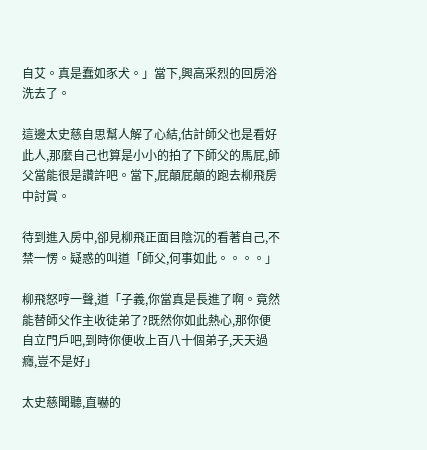自艾。真是蠢如豕犬。」當下,興高采烈的回房浴洗去了。

這邊太史慈自思幫人解了心結,估計師父也是看好此人,那麼自己也算是小小的拍了下師父的馬屁,師父當能很是讚許吧。當下,屁顛屁顛的跑去柳飛房中討賞。

待到進入房中,卻見柳飛正面目陰沉的看著自己,不禁一愣。疑惑的叫道「師父,何事如此。。。。」

柳飛怒哼一聲,道「子義,你當真是長進了啊。竟然能替師父作主收徒弟了?既然你如此熱心,那你便自立門戶吧,到時你便收上百八十個弟子,天天過癮,豈不是好」

太史慈聞聽,直嚇的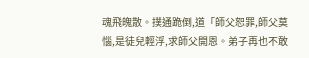魂飛魄散。撲通跪倒,道「師父恕罪,師父莫惱,是徒兒輕浮,求師父開恩。弟子再也不敢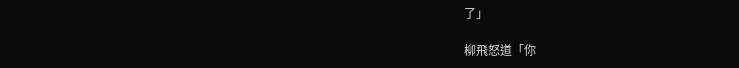了」

柳飛怒道「你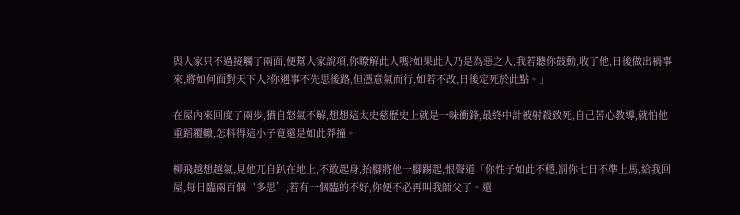與人家只不過接觸了兩面,便幫人家說項,你瞭解此人嗎?如果此人乃是為惡之人,我若聽你鼓動,收了他,日後做出禍事來,將如何面對天下人?你遇事不先思後路,但憑意氣而行,如若不改,日後定死於此點。」

在屋內來回度了兩步,猶自怒氣不解,想想這太史慈歷史上就是一味衝鋒,最終中計被射殺致死,自己苦心教導,就怕他重蹈覆轍,怎料得這小子竟還是如此莽撞。

柳飛越想越氣,見他兀自趴在地上,不敢起身,抬腳將他一腳踢起,恨聲道「你性子如此不穩,罰你七日不準上馬,給我回屋,每日臨兩百個‘多思’,若有一個臨的不好,你便不必再叫我師父了。還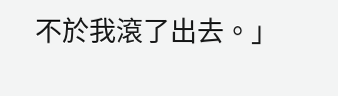不於我滾了出去。」